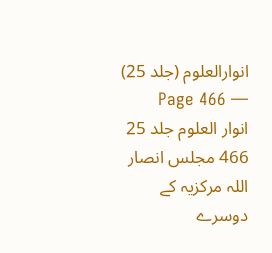انوارالعلوم (جلد 25) — Page 466
انوار العلوم جلد 25 466 مجلس انصار اللہ مرکزیہ کے دوسرے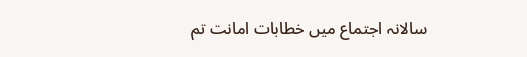سالانہ اجتماع میں خطابات امانت تم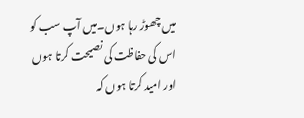میں چھوڑ رہا ہوں۔میں آپ سب کو اس کی حفاظت کی نصیحت کرتا ہوں اور امید کرتا ہوں کہ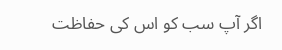اگر آپ سب کو اس کی حفاظت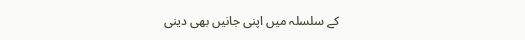کے سلسلہ میں اپنی جانیں بھی دینی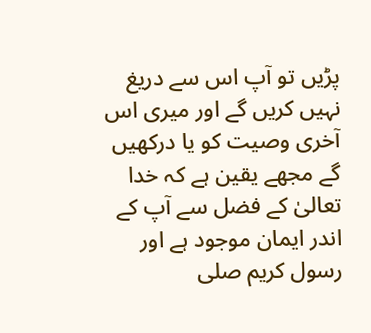پڑیں تو آپ اس سے دریغ نہیں کریں گے اور میری اس آخری وصیت کو یا درکھیں گے مجھے یقین ہے کہ خدا تعالیٰ کے فضل سے آپ کے اندر ایمان موجود ہے اور رسول کریم صلی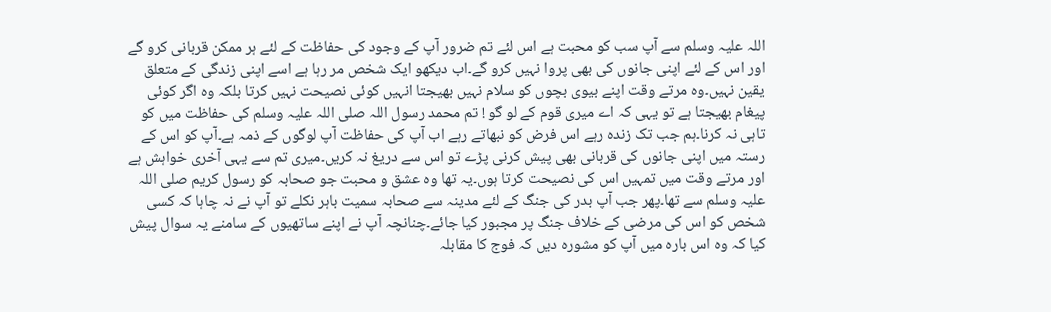اللہ علیہ وسلم سے آپ سب کو محبت ہے اس لئے تم ضرور آپ کے وجود کی حفاظت کے لئے ہر ممکن قربانی کرو گے اور اس کے لئے اپنی جانوں کی بھی پروا نہیں کرو گے۔اب دیکھو ایک شخص مر رہا ہے اسے اپنی زندگی کے متعلق یقین نہیں۔وہ مرتے وقت اپنے بیوی بچوں کو سلام نہیں بھیجتا انہیں کوئی نصیحت نہیں کرتا بلکہ وہ اگر کوئی پیغام بھیجتا ہے تو یہی کہ اے میری قوم کے لو گو ! تم محمد رسول اللہ صلی اللہ علیہ وسلم کی حفاظت میں کو تاہی نہ کرنا۔ہم جب تک زندہ رہے اس فرض کو نبھاتے رہے اب آپ کی حفاظت آپ لوگوں کے ذمہ ہے۔آپ کو اس کے رستہ میں اپنی جانوں کی قربانی بھی پیش کرنی پڑے تو اس سے دریغ نہ کریں۔میری تم سے یہی آخری خواہش ہے اور مرتے وقت میں تمہیں اس کی نصیحت کرتا ہوں۔یہ تھا وہ عشق و محبت جو صحابہ کو رسول کریم صلی اللہ علیہ وسلم سے تھا۔پھر جب آپ بدر کی جنگ کے لئے مدینہ سے صحابہ سمیت باہر نکلے تو آپ نے نہ چاہا کہ کسی شخص کو اس کی مرضی کے خلاف جنگ پر مجبور کیا جائے۔چنانچہ آپ نے اپنے ساتھیوں کے سامنے یہ سوال پیش کیا کہ وہ اس بارہ میں آپ کو مشورہ دیں کہ فوج کا مقابلہ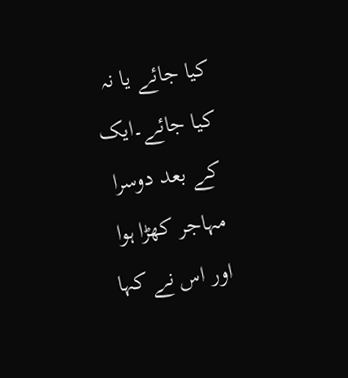کیا جائے یا نہ کیا جائے۔ایک کے بعد دوسرا مہاجر کھڑا ہوا اور اس نے کہا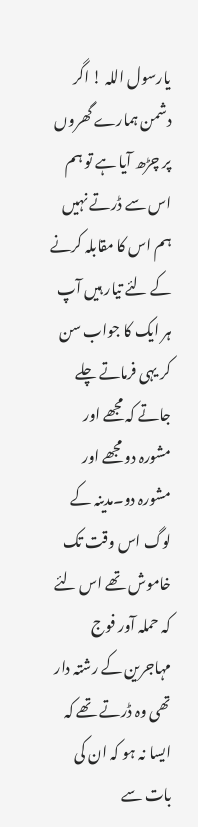یارسول اللہ ! اگر دشمن ہمارے گھروں پر چڑھ آیا ہے تو ہم اس سے ڈرتے نہیں ہم اس کا مقابلہ کرنے کے لئے تیار ہیں آپ ہر ایک کا جواب سن کر یہی فرماتے چلے جاتے کہ مجھے اور مشورہ دو مجھے اور مشورہ دو۔مدینہ کے لوگ اس وقت تک خاموش تھے اس لئے کہ حملہ آور فوج مہاجرین کے رشتہ دار تھی وہ ڈرتے تھے کہ ایسا نہ ہو کہ ان کی بات سے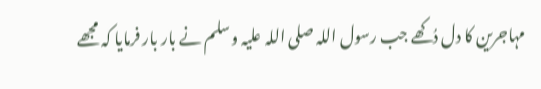مہاجرین کا دل دُکھے جب رسول اللہ صلی اللہ علیہ وسلم نے بار بار فرمایا کہ مجھے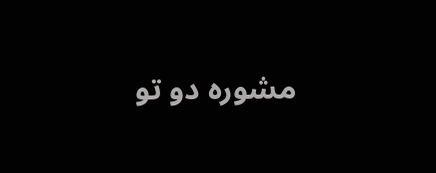مشورہ دو تو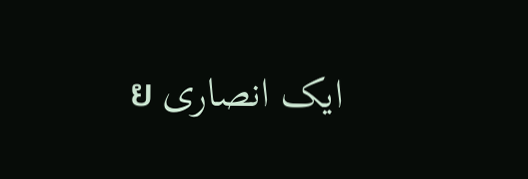ایک انصاری ย